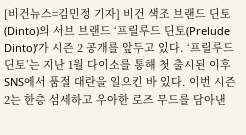[비건뉴스=김민정 기자] 비건 색조 브랜드 딘토(Dinto)의 서브 브랜드 ‘프릴루드 딘토(Prelude Dinto)’가 시즌 2 공개를 앞두고 있다. ‘프릴루드 딘토’는 지난 1월 다이소를 통해 첫 출시된 이후 SNS에서 품절 대란을 일으킨 바 있다. 이번 시즌 2는 한층 섬세하고 우아한 로즈 무드를 담아낸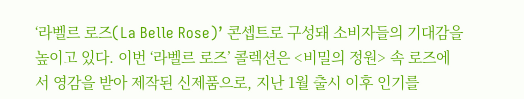‘라벨르 로즈(La Belle Rose)’ 콘셉트로 구성돼 소비자들의 기대감을 높이고 있다. 이번 ‘라벨르 로즈’ 콜렉션은 <비밀의 정원> 속 로즈에서 영감을 받아 제작된 신제품으로, 지난 1월 출시 이후 인기를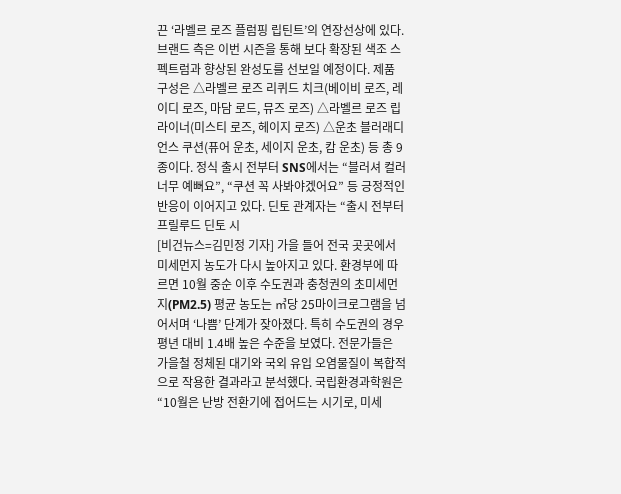끈 ‘라벨르 로즈 플럼핑 립틴트’의 연장선상에 있다. 브랜드 측은 이번 시즌을 통해 보다 확장된 색조 스펙트럼과 향상된 완성도를 선보일 예정이다. 제품 구성은 △라벨르 로즈 리퀴드 치크(베이비 로즈, 레이디 로즈, 마담 로드, 뮤즈 로즈) △라벨르 로즈 립라이너(미스티 로즈, 헤이지 로즈) △운초 블러래디언스 쿠션(퓨어 운초, 세이지 운초, 캄 운초) 등 총 9종이다. 정식 출시 전부터 SNS에서는 “블러셔 컬러 너무 예뻐요”, “쿠션 꼭 사봐야겠어요” 등 긍정적인 반응이 이어지고 있다. 딘토 관계자는 “출시 전부터 프릴루드 딘토 시
[비건뉴스=김민정 기자] 가을 들어 전국 곳곳에서 미세먼지 농도가 다시 높아지고 있다. 환경부에 따르면 10월 중순 이후 수도권과 충청권의 초미세먼지(PM2.5) 평균 농도는 ㎥당 25마이크로그램을 넘어서며 ‘나쁨’ 단계가 잦아졌다. 특히 수도권의 경우 평년 대비 1.4배 높은 수준을 보였다. 전문가들은 가을철 정체된 대기와 국외 유입 오염물질이 복합적으로 작용한 결과라고 분석했다. 국립환경과학원은 “10월은 난방 전환기에 접어드는 시기로, 미세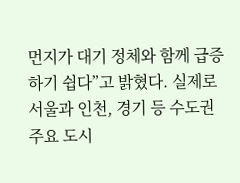먼지가 대기 정체와 함께 급증하기 쉽다”고 밝혔다. 실제로 서울과 인천, 경기 등 수도권 주요 도시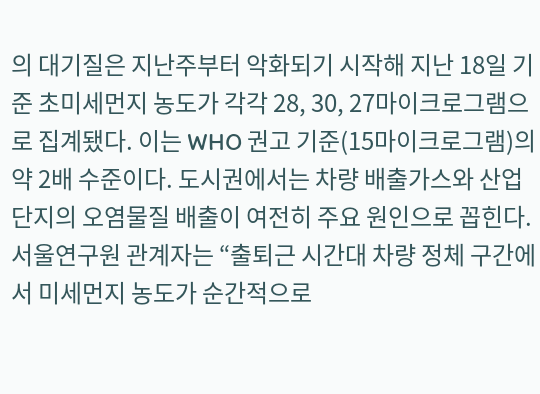의 대기질은 지난주부터 악화되기 시작해 지난 18일 기준 초미세먼지 농도가 각각 28, 30, 27마이크로그램으로 집계됐다. 이는 WHO 권고 기준(15마이크로그램)의 약 2배 수준이다. 도시권에서는 차량 배출가스와 산업단지의 오염물질 배출이 여전히 주요 원인으로 꼽힌다. 서울연구원 관계자는 “출퇴근 시간대 차량 정체 구간에서 미세먼지 농도가 순간적으로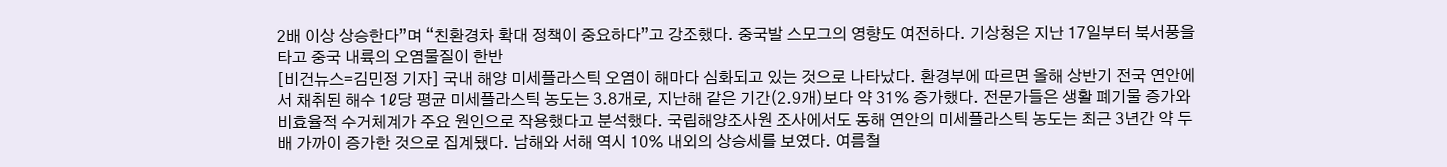2배 이상 상승한다”며 “친환경차 확대 정책이 중요하다”고 강조했다. 중국발 스모그의 영향도 여전하다. 기상청은 지난 17일부터 북서풍을 타고 중국 내륙의 오염물질이 한반
[비건뉴스=김민정 기자] 국내 해양 미세플라스틱 오염이 해마다 심화되고 있는 것으로 나타났다. 환경부에 따르면 올해 상반기 전국 연안에서 채취된 해수 1ℓ당 평균 미세플라스틱 농도는 3.8개로, 지난해 같은 기간(2.9개)보다 약 31% 증가했다. 전문가들은 생활 폐기물 증가와 비효율적 수거체계가 주요 원인으로 작용했다고 분석했다. 국립해양조사원 조사에서도 동해 연안의 미세플라스틱 농도는 최근 3년간 약 두 배 가까이 증가한 것으로 집계됐다. 남해와 서해 역시 10% 내외의 상승세를 보였다. 여름철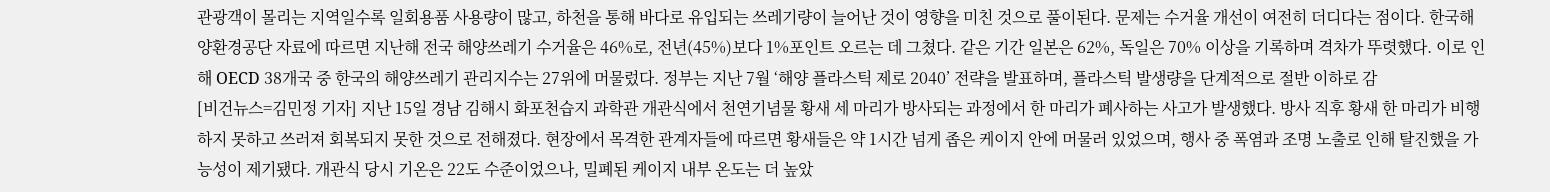관광객이 몰리는 지역일수록 일회용품 사용량이 많고, 하천을 통해 바다로 유입되는 쓰레기량이 늘어난 것이 영향을 미친 것으로 풀이된다. 문제는 수거율 개선이 여전히 더디다는 점이다. 한국해양환경공단 자료에 따르면 지난해 전국 해양쓰레기 수거율은 46%로, 전년(45%)보다 1%포인트 오르는 데 그쳤다. 같은 기간 일본은 62%, 독일은 70% 이상을 기록하며 격차가 뚜렷했다. 이로 인해 OECD 38개국 중 한국의 해양쓰레기 관리지수는 27위에 머물렀다. 정부는 지난 7월 ‘해양 플라스틱 제로 2040’ 전략을 발표하며, 플라스틱 발생량을 단계적으로 절반 이하로 감
[비건뉴스=김민정 기자] 지난 15일 경남 김해시 화포천습지 과학관 개관식에서 천연기념물 황새 세 마리가 방사되는 과정에서 한 마리가 폐사하는 사고가 발생했다. 방사 직후 황새 한 마리가 비행하지 못하고 쓰러져 회복되지 못한 것으로 전해졌다. 현장에서 목격한 관계자들에 따르면 황새들은 약 1시간 넘게 좁은 케이지 안에 머물러 있었으며, 행사 중 폭염과 조명 노출로 인해 탈진했을 가능성이 제기됐다. 개관식 당시 기온은 22도 수준이었으나, 밀폐된 케이지 내부 온도는 더 높았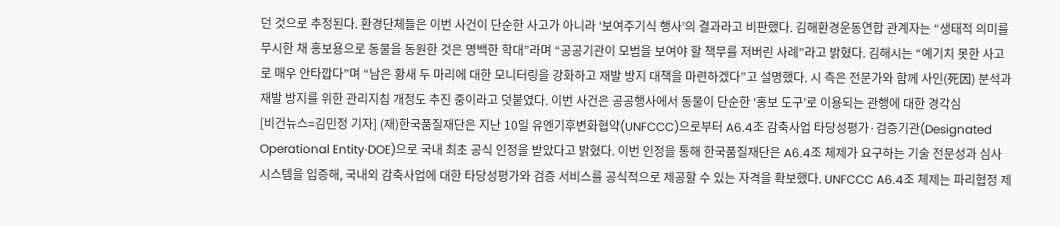던 것으로 추정된다. 환경단체들은 이번 사건이 단순한 사고가 아니라 ‘보여주기식 행사’의 결과라고 비판했다. 김해환경운동연합 관계자는 “생태적 의미를 무시한 채 홍보용으로 동물을 동원한 것은 명백한 학대”라며 “공공기관이 모범을 보여야 할 책무를 저버린 사례”라고 밝혔다. 김해시는 “예기치 못한 사고로 매우 안타깝다”며 “남은 황새 두 마리에 대한 모니터링을 강화하고 재발 방지 대책을 마련하겠다”고 설명했다. 시 측은 전문가와 함께 사인(死因) 분석과 재발 방지를 위한 관리지침 개정도 추진 중이라고 덧붙였다. 이번 사건은 공공행사에서 동물이 단순한 ‘홍보 도구’로 이용되는 관행에 대한 경각심
[비건뉴스=김민정 기자] (재)한국품질재단은 지난 10일 유엔기후변화협약(UNFCCC)으로부터 A6.4조 감축사업 타당성평가·검증기관(Designated Operational Entity·DOE)으로 국내 최초 공식 인정을 받았다고 밝혔다. 이번 인정을 통해 한국품질재단은 A6.4조 체제가 요구하는 기술 전문성과 심사 시스템을 입증해, 국내외 감축사업에 대한 타당성평가와 검증 서비스를 공식적으로 제공할 수 있는 자격을 확보했다. UNFCCC A6.4조 체제는 파리협정 제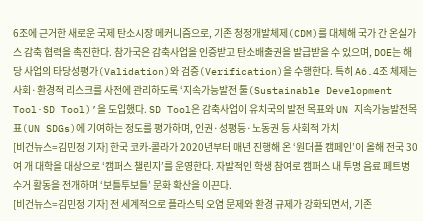6조에 근거한 새로운 국제 탄소시장 메커니즘으로, 기존 청정개발체제(CDM)를 대체해 국가 간 온실가스 감축 협력을 촉진한다. 참가국은 감축사업을 인증받고 탄소배출권을 발급받을 수 있으며, DOE는 해당 사업의 타당성평가(Validation)와 검증(Verification)을 수행한다. 특히 A6.4조 체제는 사회·환경적 리스크를 사전에 관리하도록 ‘지속가능발전 툴(Sustainable Development Tool·SD Tool)’을 도입했다. SD Tool은 감축사업이 유치국의 발전 목표와 UN 지속가능발전목표(UN SDGs)에 기여하는 정도를 평가하며, 인권·성평등·노동권 등 사회적 가치
[비건뉴스=김민정 기자] 한국 코카-콜라가 2020년부터 매년 진행해 온 ‘원더플 캠페인’이 올해 전국 30여 개 대학을 대상으로 ‘캠퍼스 챌린지’를 운영한다. 자발적인 학생 참여로 캠퍼스 내 투명 음료 페트병 수거 활동을 전개하며 ‘보틀투보틀’ 문화 확산을 이끈다.
[비건뉴스=김민정 기자] 전 세계적으로 플라스틱 오염 문제와 환경 규제가 강화되면서, 기존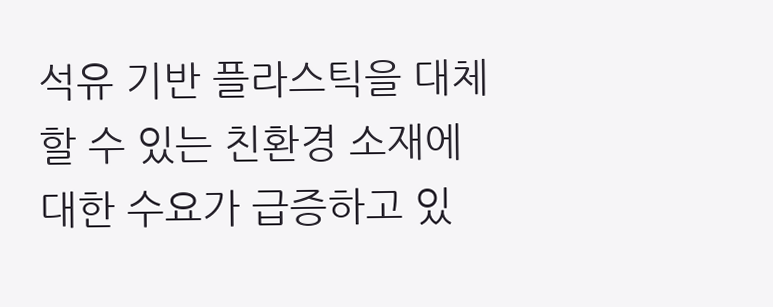석유 기반 플라스틱을 대체할 수 있는 친환경 소재에 대한 수요가 급증하고 있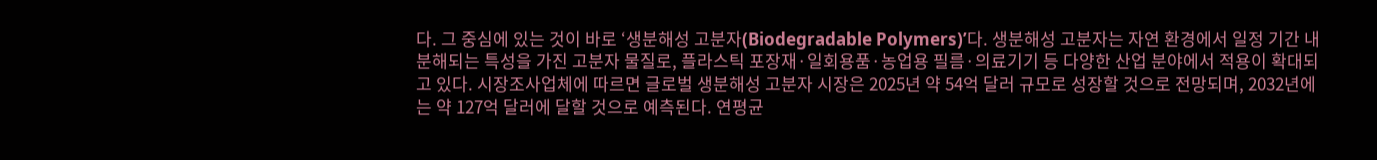다. 그 중심에 있는 것이 바로 ‘생분해성 고분자(Biodegradable Polymers)’다. 생분해성 고분자는 자연 환경에서 일정 기간 내 분해되는 특성을 가진 고분자 물질로, 플라스틱 포장재·일회용품·농업용 필름·의료기기 등 다양한 산업 분야에서 적용이 확대되고 있다. 시장조사업체에 따르면 글로벌 생분해성 고분자 시장은 2025년 약 54억 달러 규모로 성장할 것으로 전망되며, 2032년에는 약 127억 달러에 달할 것으로 예측된다. 연평균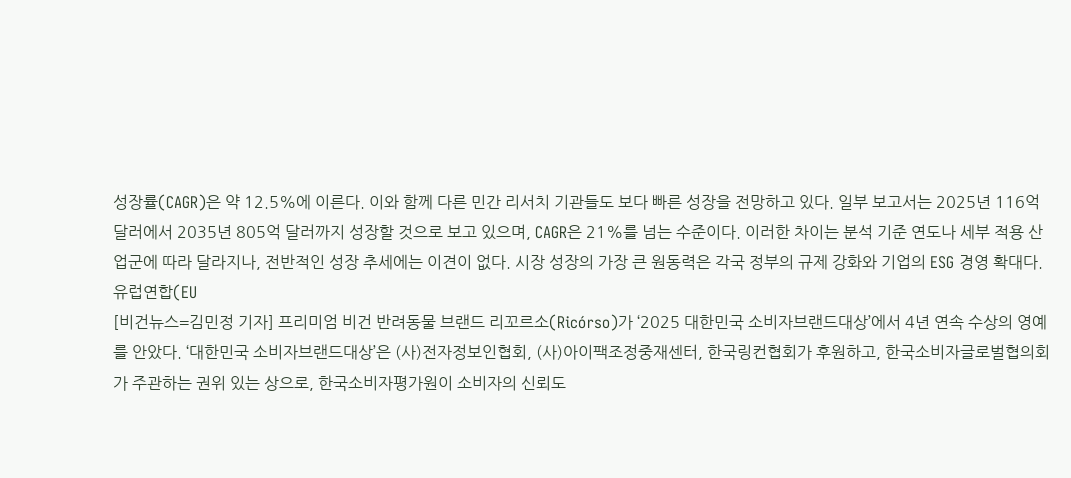성장률(CAGR)은 약 12.5%에 이른다. 이와 함께 다른 민간 리서치 기관들도 보다 빠른 성장을 전망하고 있다. 일부 보고서는 2025년 116억 달러에서 2035년 805억 달러까지 성장할 것으로 보고 있으며, CAGR은 21%를 넘는 수준이다. 이러한 차이는 분석 기준 연도나 세부 적용 산업군에 따라 달라지나, 전반적인 성장 추세에는 이견이 없다. 시장 성장의 가장 큰 원동력은 각국 정부의 규제 강화와 기업의 ESG 경영 확대다. 유럽연합(EU
[비건뉴스=김민정 기자] 프리미엄 비건 반려동물 브랜드 리꼬르소(Ricórso)가 ‘2025 대한민국 소비자브랜드대상’에서 4년 연속 수상의 영예를 안았다. ‘대한민국 소비자브랜드대상’은 (사)전자정보인협회, (사)아이팩조정중재센터, 한국링컨협회가 후원하고, 한국소비자글로벌협의회가 주관하는 권위 있는 상으로, 한국소비자평가원이 소비자의 신뢰도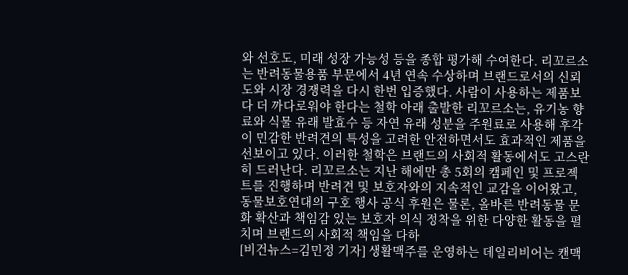와 선호도, 미래 성장 가능성 등을 종합 평가해 수여한다. 리꼬르소는 반려동물용품 부문에서 4년 연속 수상하며 브랜드로서의 신뢰도와 시장 경쟁력을 다시 한번 입증했다. 사람이 사용하는 제품보다 더 까다로워야 한다는 철학 아래 출발한 리꼬르소는, 유기농 향료와 식물 유래 발효수 등 자연 유래 성분을 주원료로 사용해 후각이 민감한 반려견의 특성을 고려한 안전하면서도 효과적인 제품을 선보이고 있다. 이러한 철학은 브랜드의 사회적 활동에서도 고스란히 드러난다. 리꼬르소는 지난 해에만 총 5회의 캠페인 및 프로젝트를 진행하며 반려견 및 보호자와의 지속적인 교감을 이어왔고, 동물보호연대의 구호 행사 공식 후원은 물론, 올바른 반려동물 문화 확산과 책임감 있는 보호자 의식 정착을 위한 다양한 활동을 펼치며 브랜드의 사회적 책임을 다하
[비건뉴스=김민정 기자] 생활맥주를 운영하는 데일리비어는 캔맥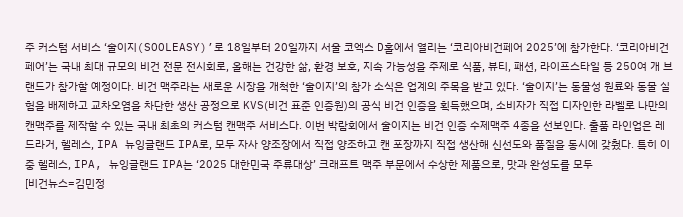주 커스텀 서비스 ‘술이지(SOOLEASY)’로 18일부터 20일까지 서울 코엑스 D홀에서 열리는 ‘코리아비건페어 2025’에 참가한다. ‘코리아비건페어’는 국내 최대 규모의 비건 전문 전시회로, 올해는 건강한 삶, 환경 보호, 지속 가능성을 주제로 식품, 뷰티, 패션, 라이프스타일 등 250여 개 브랜드가 참가할 예정이다. 비건 맥주라는 새로운 시장을 개척한 ‘술이지’의 참가 소식은 업계의 주목을 받고 있다. ‘술이지’는 동물성 원료와 동물 실험을 배제하고 교차오염을 차단한 생산 공정으로 KVS(비건 표준 인증원)의 공식 비건 인증을 획득했으며, 소비자가 직접 디자인한 라벨로 나만의 캔맥주를 제작할 수 있는 국내 최초의 커스텀 캔맥주 서비스다. 이번 박람회에서 술이지는 비건 인증 수제맥주 4종을 선보인다. 출품 라인업은 레드라거, 헬레스, IPA 뉴잉글랜드 IPA로, 모두 자사 양조장에서 직접 양조하고 캔 포장까지 직접 생산해 신선도와 품질을 동시에 갖췄다. 특히 이 중 헬레스, IPA, 뉴잉글랜드 IPA는 ‘2025 대한민국 주류대상’ 크래프트 맥주 부문에서 수상한 제품으로, 맛과 완성도를 모두
[비건뉴스=김민정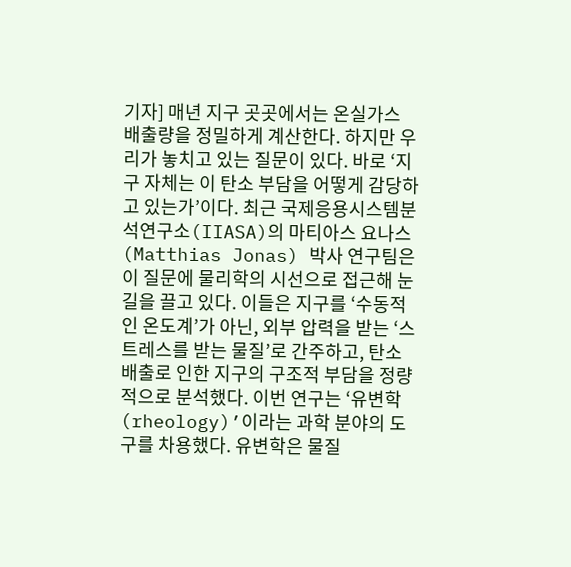기자] 매년 지구 곳곳에서는 온실가스 배출량을 정밀하게 계산한다. 하지만 우리가 놓치고 있는 질문이 있다. 바로 ‘지구 자체는 이 탄소 부담을 어떻게 감당하고 있는가’이다. 최근 국제응용시스템분석연구소(IIASA)의 마티아스 요나스(Matthias Jonas) 박사 연구팀은 이 질문에 물리학의 시선으로 접근해 눈길을 끌고 있다. 이들은 지구를 ‘수동적인 온도계’가 아닌, 외부 압력을 받는 ‘스트레스를 받는 물질’로 간주하고, 탄소 배출로 인한 지구의 구조적 부담을 정량적으로 분석했다. 이번 연구는 ‘유변학(rheology)’이라는 과학 분야의 도구를 차용했다. 유변학은 물질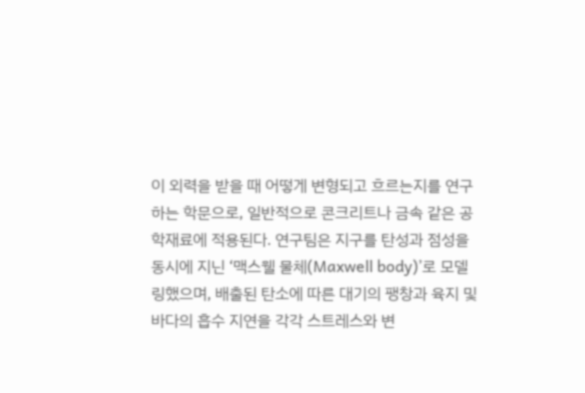이 외력을 받을 때 어떻게 변형되고 흐르는지를 연구하는 학문으로, 일반적으로 콘크리트나 금속 같은 공학재료에 적용된다. 연구팀은 지구를 탄성과 점성을 동시에 지닌 ‘맥스웰 물체(Maxwell body)’로 모델링했으며, 배출된 탄소에 따른 대기의 팽창과 육지 및 바다의 흡수 지연을 각각 스트레스와 변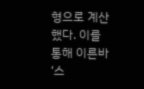형으로 계산했다. 이를 통해 이른바 ‘스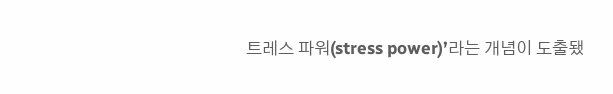트레스 파워(stress power)’라는 개념이 도출됐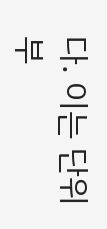다. 이는 단위 부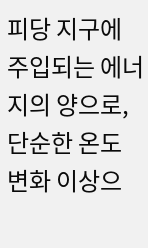피당 지구에 주입되는 에너지의 양으로, 단순한 온도 변화 이상으